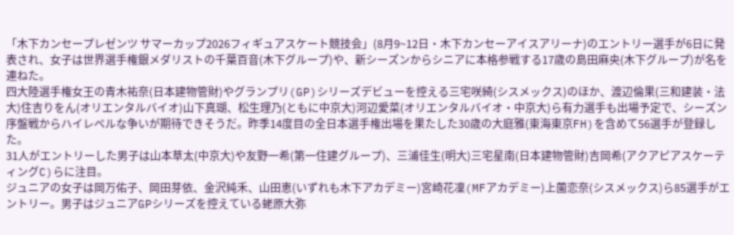「木下カンセープレゼンツ サマーカップ2026フィギュアスケート競技会」(8月9~12日・木下カンセーアイスアリーナ)のエントリー選手が6日に発表され、女子は世界選手権銀メダリストの千葉百音(木下グループ)や、新シーズンからシニアに本格参戦する17歳の島田麻央(木下グループ)が名を連ねた。
四大陸選手権女王の青木祐奈(日本建物管財)やグランプリ(GP)シリーズデビューを控える三宅咲綺(シスメックス)のほか、渡辺倫果(三和建装・法大)住吉りをん(オリエンタルバイオ)山下真瑚、松生理乃(ともに中京大)河辺愛菜(オリエンタルバイオ・中京大)ら有力選手も出場予定で、シーズン序盤戦からハイレベルな争いが期待できそうだ。昨季14度目の全日本選手権出場を果たした30歳の大庭雅(東海東京FH)を含めて56選手が登録した。
31人がエントリーした男子は山本草太(中京大)や友野一希(第一住建グループ)、三浦佳生(明大)三宅星南(日本建物管財)吉岡希(アクアピアスケーティングC)らに注目。
ジュニアの女子は岡万佑子、岡田芽依、金沢純禾、山田恵(いずれも木下アカデミー)宮崎花凜(MFアカデミー)上薗恋奈(シスメックス)ら85選手がエントリー。男子はジュニアGPシリーズを控えている蛯原大弥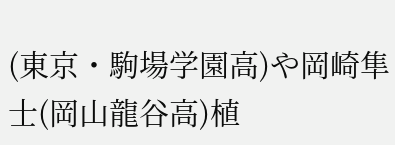(東京・駒場学園高)や岡崎隼士(岡山龍谷高)植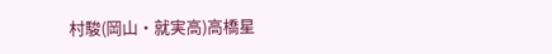村駿(岡山・就実高)高橋星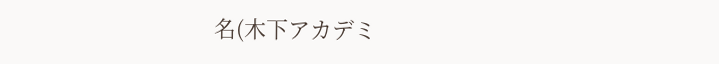名(木下アカデミ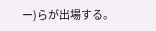ー)らが出場する。